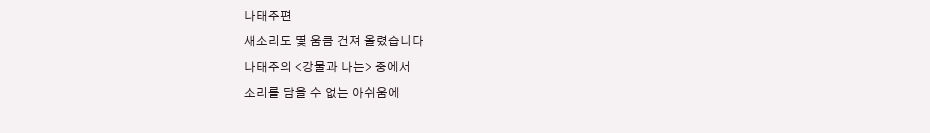나태주편
새소리도 몇 움큼 건져 올렸습니다
나태주의 <강물과 나는> 중에서
소리를 담을 수 없는 아쉬움에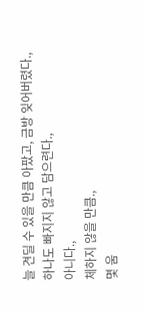늘 견딜 수 있을 만큼 아팠고, 금방 잊어버렸다.,
하나도 빠지지 않고 담으련다.,
아니다.,
체하지 않을 만큼.,
몇 움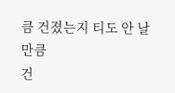큼 건졌는지 티도 안 날 만큼
건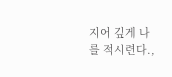지어 깊게 나를 적시련다.,